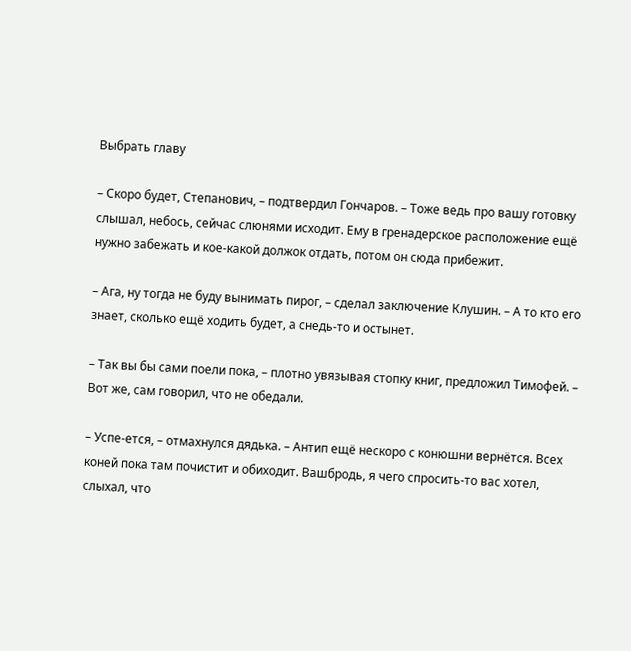Выбрать главу

– Скоро будет, Степанович, – подтвердил Гончаров. – Тоже ведь про вашу готовку слышал, небось, сейчас слюнями исходит. Ему в гренадерское расположение ещё нужно забежать и кое-какой должок отдать, потом он сюда прибежит.

– Ага, ну тогда не буду вынимать пирог, – сделал заключение Клушин. – А то кто его знает, сколько ещё ходить будет, а снедь-то и остынет.

– Так вы бы сами поели пока, – плотно увязывая стопку книг, предложил Тимофей. – Вот же, сам говорил, что не обедали.

– Успе-ется, – отмахнулся дядька. – Антип ещё нескоро с конюшни вернётся. Всех коней пока там почистит и обиходит. Вашбродь, я чего спросить-то вас хотел, слыхал, что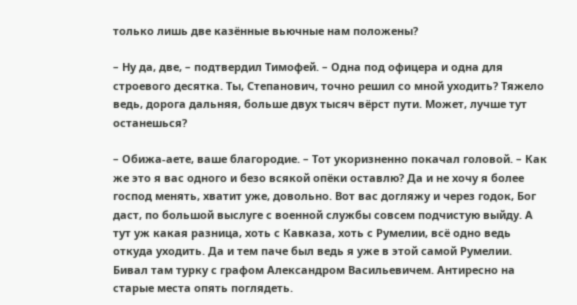только лишь две казённые вьючные нам положены?

– Ну да, две, – подтвердил Тимофей. – Одна под офицера и одна для строевого десятка. Ты, Степанович, точно решил со мной уходить? Тяжело ведь, дорога дальняя, больше двух тысяч вёрст пути. Может, лучше тут останешься?

– Обижа-аете, ваше благородие. – Тот укоризненно покачал головой. – Как же это я вас одного и безо всякой опёки оставлю? Да и не хочу я более господ менять, хватит уже, довольно. Вот вас догляжу и через годок, Бог даст, по большой выслуге с военной службы совсем подчистую выйду. А тут уж какая разница, хоть с Кавказа, хоть с Румелии, всё одно ведь откуда уходить. Да и тем паче был ведь я уже в этой самой Румелии. Бивал там турку с графом Александром Васильевичем. Антиресно на старые места опять поглядеть.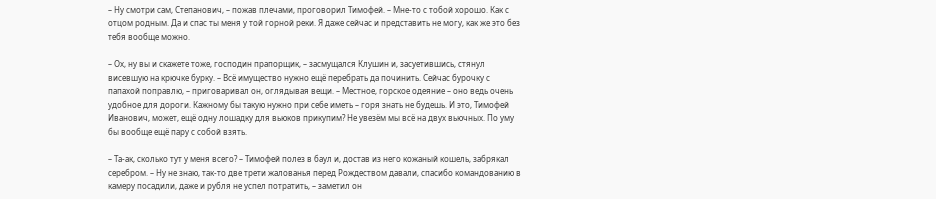– Ну смотри сам, Степанович, – пожав плечами, проговорил Тимофей. – Мне-то с тобой хорошо. Как с отцом родным. Да и спас ты меня у той горной реки. Я даже сейчас и представить не могу, как же это без тебя вообще можно.

– Ох, ну вы и скажете тоже, господин прапорщик, – засмущался Клушин и, засуетившись, стянул висевшую на крючке бурку. – Всё имущество нужно ещё перебрать да починить. Сейчас бурочку с папахой поправлю, – приговаривал он, оглядывая вещи. – Местное, горское одеяние – оно ведь очень удобное для дороги. Кажному бы такую нужно при себе иметь – горя знать не будешь. И это, Тимофей Иванович, может, ещё одну лошадку для вьюков прикупим? Не увезём мы всё на двух вьючных. По уму бы вообще ещё пару с собой взять.

– Та-ак, сколько тут у меня всего? – Тимофей полез в баул и, достав из него кожаный кошель, забрякал серебром. – Ну не знаю, так-то две трети жалованья перед Рождеством давали, спасибо командованию в камеру посадили, даже и рубля не успел потратить, – заметил он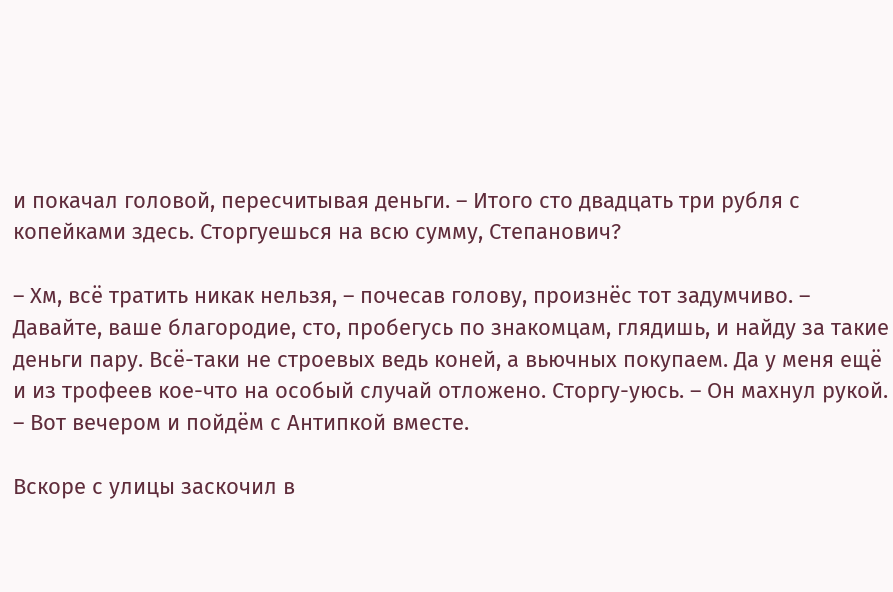и покачал головой, пересчитывая деньги. – Итого сто двадцать три рубля с копейками здесь. Сторгуешься на всю сумму, Степанович?

– Хм, всё тратить никак нельзя, – почесав голову, произнёс тот задумчиво. – Давайте, ваше благородие, сто, пробегусь по знакомцам, глядишь, и найду за такие деньги пару. Всё-таки не строевых ведь коней, а вьючных покупаем. Да у меня ещё и из трофеев кое-что на особый случай отложено. Сторгу-уюсь. – Он махнул рукой. – Вот вечером и пойдём с Антипкой вместе.

Вскоре с улицы заскочил в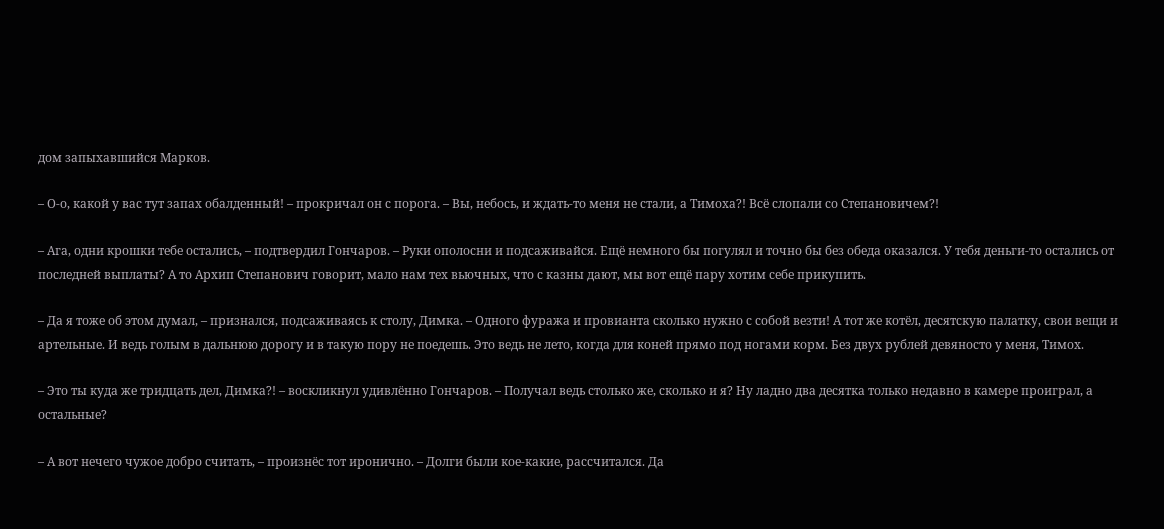дом запыхавшийся Марков.

– О-о, какой у вас тут запах обалденный! – прокричал он с порога. – Вы, небось, и ждать-то меня не стали, а Тимоха?! Всё слопали со Степановичем?!

– Ага, одни крошки тебе остались, – подтвердил Гончаров. – Руки ополосни и подсаживайся. Ещё немного бы погулял и точно бы без обеда оказался. У тебя деньги-то остались от последней выплаты? А то Архип Степанович говорит, мало нам тех вьючных, что с казны дают, мы вот ещё пару хотим себе прикупить.

– Да я тоже об этом думал, – признался, подсаживаясь к столу, Димка. – Одного фуража и провианта сколько нужно с собой везти! А тот же котёл, десятскую палатку, свои вещи и артельные. И ведь голым в дальнюю дорогу и в такую пору не поедешь. Это ведь не лето, когда для коней прямо под ногами корм. Без двух рублей девяносто у меня, Тимох.

– Это ты куда же тридцать дел, Димка?! – воскликнул удивлённо Гончаров. – Получал ведь столько же, сколько и я? Ну ладно два десятка только недавно в камере проиграл, а остальные?

– А вот нечего чужое добро считать, – произнёс тот иронично. – Долги были кое-какие, рассчитался. Да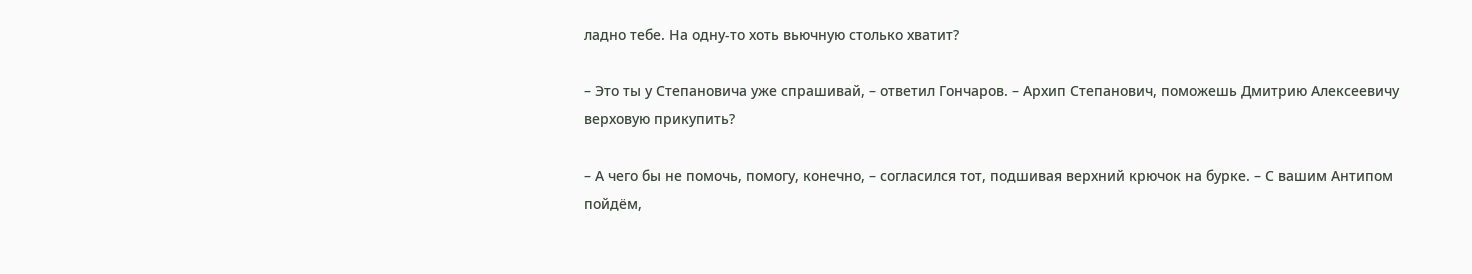ладно тебе. На одну-то хоть вьючную столько хватит?

– Это ты у Степановича уже спрашивай, – ответил Гончаров. – Архип Степанович, поможешь Дмитрию Алексеевичу верховую прикупить?

– А чего бы не помочь, помогу, конечно, – согласился тот, подшивая верхний крючок на бурке. – С вашим Антипом пойдём,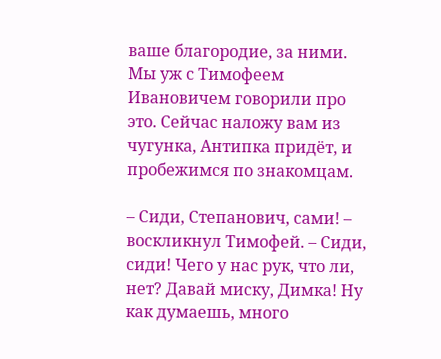ваше благородие, за ними. Мы уж с Тимофеем Ивановичем говорили про это. Сейчас наложу вам из чугунка, Антипка придёт, и пробежимся по знакомцам.

– Сиди, Степанович, сами! – воскликнул Тимофей. – Сиди, сиди! Чего у нас рук, что ли, нет? Давай миску, Димка! Ну как думаешь, много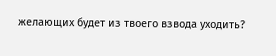желающих будет из твоего взвода уходить?